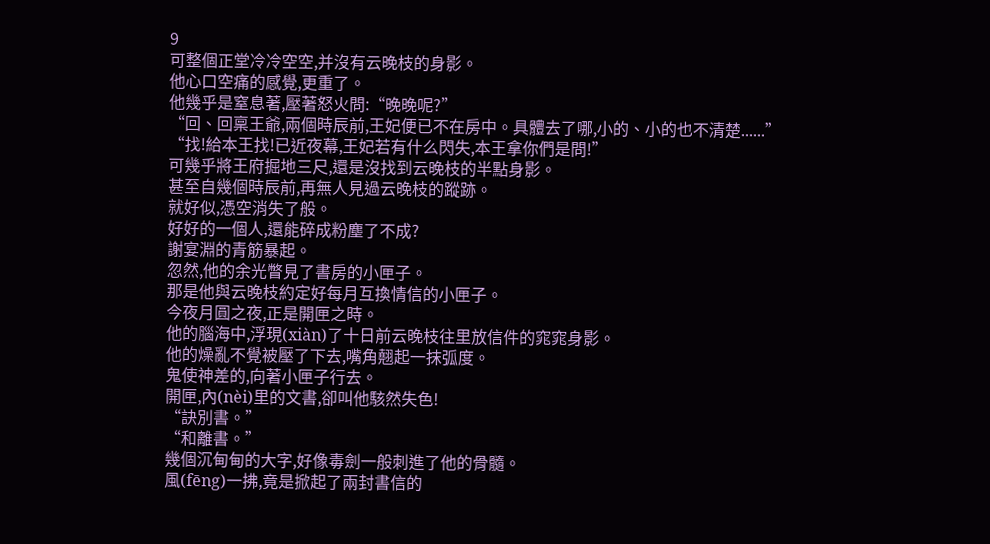9
可整個正堂冷冷空空,并沒有云晚枝的身影。
他心口空痛的感覺,更重了。
他幾乎是窒息著,壓著怒火問:“晚晚呢?”
“回、回稟王爺,兩個時辰前,王妃便已不在房中。具體去了哪,小的、小的也不清楚......”
“找!給本王找!已近夜幕,王妃若有什么閃失,本王拿你們是問!”
可幾乎將王府掘地三尺,還是沒找到云晚枝的半點身影。
甚至自幾個時辰前,再無人見過云晚枝的蹤跡。
就好似,憑空消失了般。
好好的一個人,還能碎成粉塵了不成?
謝宴淵的青筋暴起。
忽然,他的余光瞥見了書房的小匣子。
那是他與云晚枝約定好每月互換情信的小匣子。
今夜月圓之夜,正是開匣之時。
他的腦海中,浮現(xiàn)了十日前云晚枝往里放信件的窕窕身影。
他的燥亂不覺被壓了下去,嘴角翹起一抹弧度。
鬼使神差的,向著小匣子行去。
開匣,內(nèi)里的文書,卻叫他駭然失色!
“訣別書。”
“和離書。”
幾個沉甸甸的大字,好像毒劍一般刺進了他的骨髓。
風(fēng)一拂,竟是掀起了兩封書信的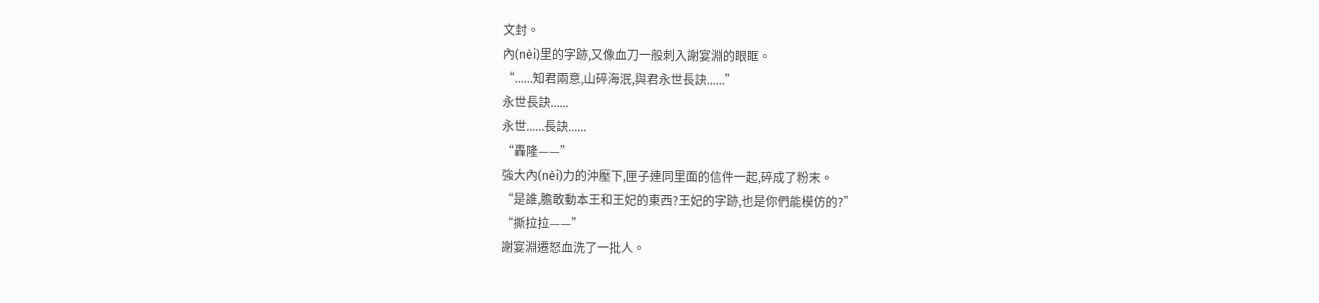文封。
內(nèi)里的字跡,又像血刀一般刺入謝宴淵的眼眶。
“......知君兩意,山碎海泯,與君永世長訣......”
永世長訣......
永世......長訣......
“轟隆——”
強大內(nèi)力的沖壓下,匣子連同里面的信件一起,碎成了粉末。
“是誰,膽敢動本王和王妃的東西?王妃的字跡,也是你們能模仿的?”
“撕拉拉——”
謝宴淵遷怒血洗了一批人。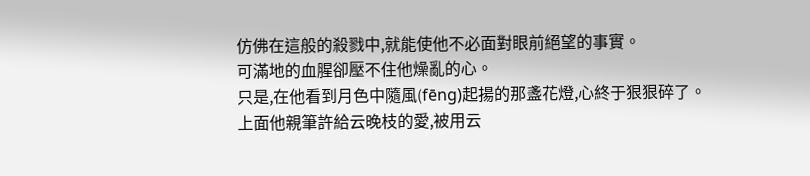仿佛在這般的殺戮中,就能使他不必面對眼前絕望的事實。
可滿地的血腥卻壓不住他燥亂的心。
只是,在他看到月色中隨風(fēng)起揚的那盞花燈,心終于狠狠碎了。
上面他親筆許給云晚枝的愛,被用云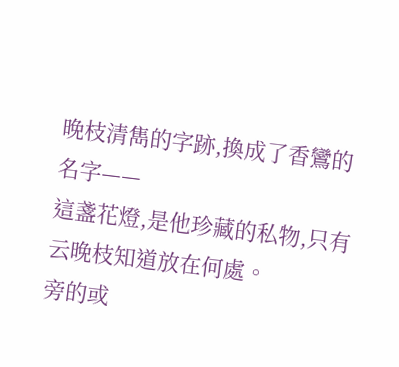晚枝清雋的字跡,換成了香鸞的名字——
這盞花燈,是他珍藏的私物,只有云晚枝知道放在何處。
旁的或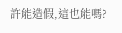許能造假,這也能嗎?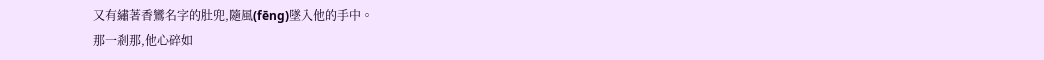又有繡著香鸞名字的肚兜,隨風(fēng)墜入他的手中。
那一剎那,他心碎如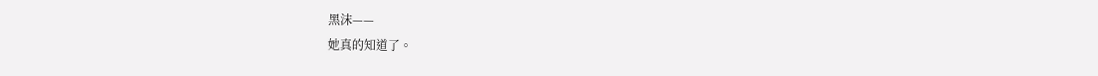黑沫——
她真的知道了。